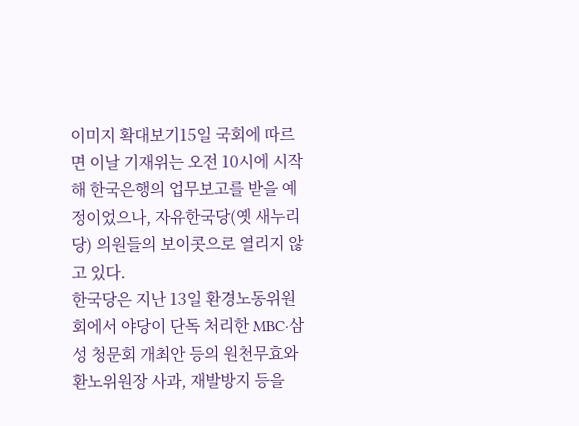이미지 확대보기15일 국회에 따르면 이날 기재위는 오전 10시에 시작해 한국은행의 업무보고를 받을 예정이었으나, 자유한국당(옛 새누리당) 의원들의 보이콧으로 열리지 않고 있다.
한국당은 지난 13일 환경노동위원회에서 야당이 단독 처리한 MBC·삼성 청문회 개최안 등의 원천무효와 환노위원장 사과, 재발방지 등을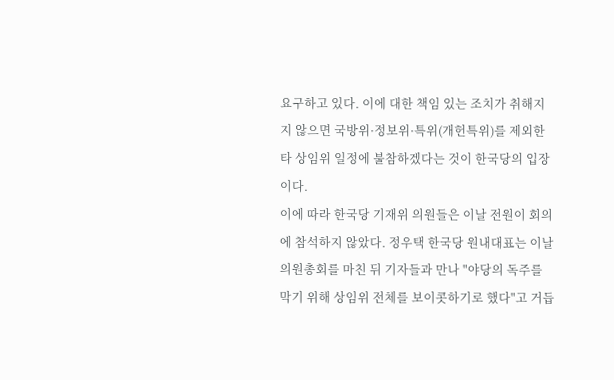요구하고 있다. 이에 대한 책임 있는 조치가 취해지지 않으면 국방위·정보위·특위(개헌특위)를 제외한 타 상임위 일정에 불참하겠다는 것이 한국당의 입장이다.
이에 따라 한국당 기재위 의원들은 이날 전원이 회의에 참석하지 않았다. 정우택 한국당 원내대표는 이날 의원총회를 마친 뒤 기자들과 만나 "야당의 독주를 막기 위해 상임위 전체를 보이콧하기로 했다"고 거듭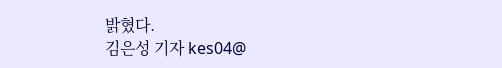밝혔다.
김은성 기자 kes04@